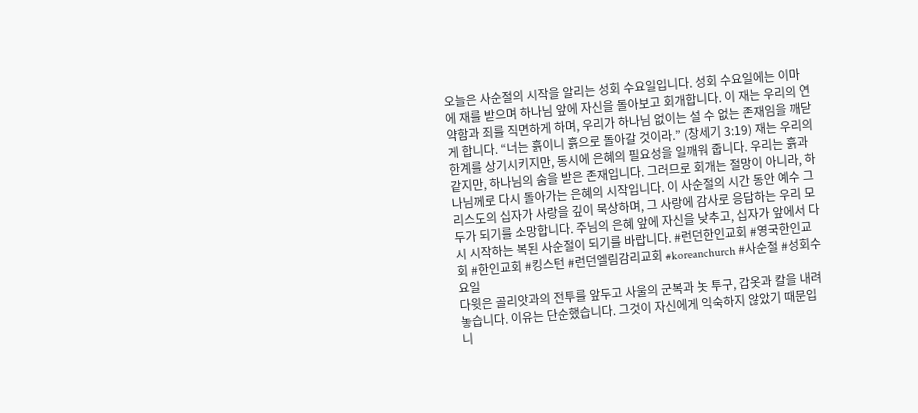오늘은 사순절의 시작을 알리는 성회 수요일입니다. 성회 수요일에는 이마에 재를 받으며 하나님 앞에 자신을 돌아보고 회개합니다. 이 재는 우리의 연약함과 죄를 직면하게 하며, 우리가 하나님 없이는 설 수 없는 존재임을 깨닫게 합니다. “너는 흙이니 흙으로 돌아갈 것이라.” (창세기 3:19) 재는 우리의 한계를 상기시키지만, 동시에 은혜의 필요성을 일깨워 줍니다. 우리는 흙과 같지만, 하나님의 숨을 받은 존재입니다. 그러므로 회개는 절망이 아니라, 하나님께로 다시 돌아가는 은혜의 시작입니다. 이 사순절의 시간 동안 예수 그리스도의 십자가 사랑을 깊이 묵상하며, 그 사랑에 감사로 응답하는 우리 모두가 되기를 소망합니다. 주님의 은혜 앞에 자신을 낮추고, 십자가 앞에서 다시 시작하는 복된 사순절이 되기를 바랍니다. #런던한인교회 #영국한인교회 #한인교회 #킹스턴 #런던엘림감리교회 #koreanchurch #사순절 #성회수요일
다윗은 골리앗과의 전투를 앞두고 사울의 군복과 놋 투구, 갑옷과 칼을 내려놓습니다. 이유는 단순했습니다. 그것이 자신에게 익숙하지 않았기 때문입니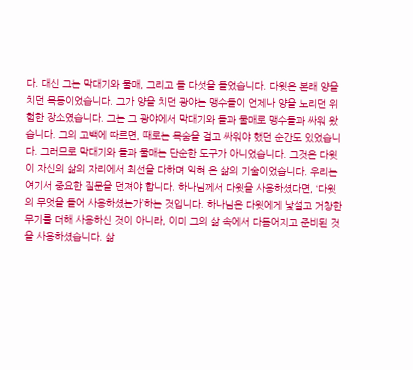다. 대신 그는 막대기와 물매, 그리고 돌 다섯을 들었습니다. 다윗은 본래 양을 치던 목동이었습니다. 그가 양을 치던 광야는 맹수들이 언제나 양을 노리던 위험한 장소였습니다. 그는 그 광야에서 막대기와 돌과 물매로 맹수들과 싸워 왔습니다. 그의 고백에 따르면, 때로는 목숨을 걸고 싸워야 했던 순간도 있었습니다. 그러므로 막대기와 돌과 물매는 단순한 도구가 아니었습니다. 그것은 다윗이 자신의 삶의 자리에서 최선을 다하며 익혀 온 삶의 기술이었습니다. 우리는 여기서 중요한 질문을 던져야 합니다. 하나님께서 다윗을 사용하셨다면, ‘다윗의 무엇을 들어 사용하셨는가’하는 것입니다. 하나님은 다윗에게 낯설고 거창한 무기를 더해 사용하신 것이 아니라, 이미 그의 삶 속에서 다듬어지고 준비된 것을 사용하셨습니다. 삶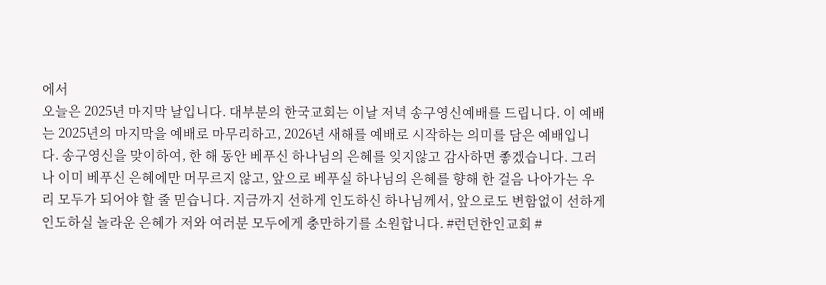에서
오늘은 2025년 마지막 날입니다. 대부분의 한국교회는 이날 저녁 송구영신예배를 드립니다. 이 예배는 2025년의 마지막을 예배로 마무리하고, 2026년 새해를 예배로 시작하는 의미를 담은 예배입니다. 송구영신을 맞이하여, 한 해 동안 베푸신 하나님의 은혜를 잊지않고 감사하면 좋겠습니다. 그러나 이미 베푸신 은혜에만 머무르지 않고, 앞으로 베푸실 하나님의 은혜를 향해 한 걸음 나아가는 우리 모두가 되어야 할 줄 믿습니다. 지금까지 선하게 인도하신 하나님께서, 앞으로도 변함없이 선하게 인도하실 놀라운 은혜가 저와 여러분 모두에게 충만하기를 소원합니다. #런던한인교회 #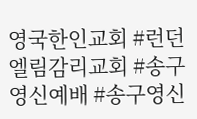영국한인교회 #런던엘림감리교회 #송구영신예배 #송구영신